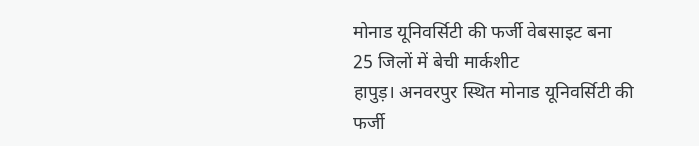मोनाड यूनिवर्सिटी की फर्जी वेबसाइट बना 25 जिलों में बेची मार्कशीट
हापुड़। अनवरपुर स्थित मोनाड यूनिवर्सिटी की फर्जी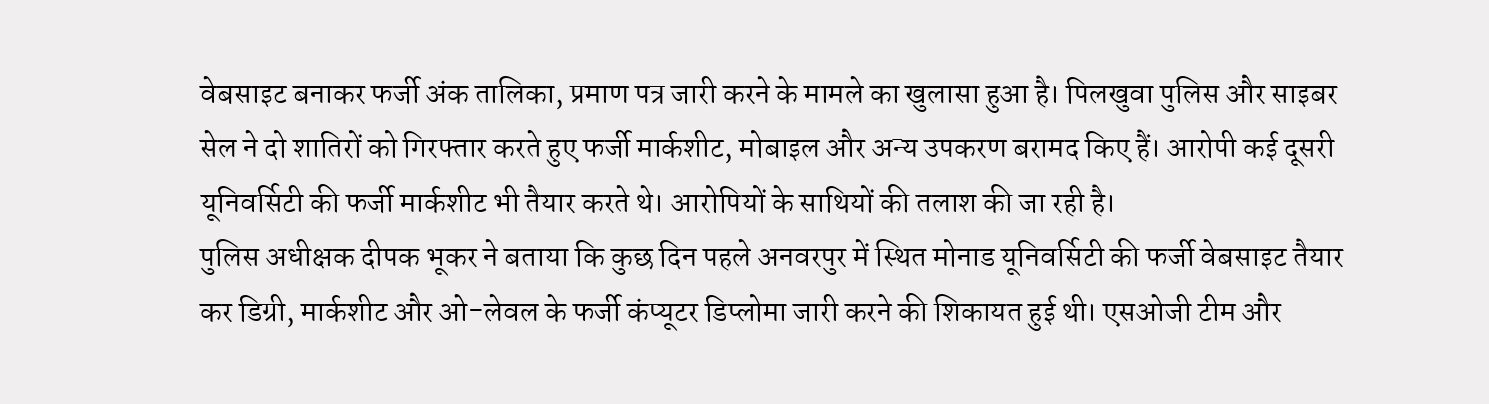वेबसाइट बनाकर फर्जी अंक तालिका, प्रमाण पत्र जारी करने के मामले का खुलासा हुआ है। पिलखुवा पुलिस और साइबर सेल ने दो शातिरों को गिरफ्तार करते हुए फर्जी मार्कशीट, मोबाइल और अन्य उपकरण बरामद किए हैं। आरोपी कई दूसरी यूनिवर्सिटी की फर्जी मार्कशीट भी तैयार करते थे। आरोपियों के साथियों की तलाश की जा रही है।
पुलिस अधीक्षक दीपक भूकर ने बताया कि कुछ दिन पहले अनवरपुर में स्थित मोनाड यूनिवर्सिटी की फर्जी वेबसाइट तैयार कर डिग्री, मार्कशीट और ओ-लेवल के फर्जी कंप्यूटर डिप्लोमा जारी करने की शिकायत हुई थी। एसओजी टीम और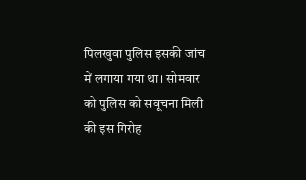पिलखुवा पुलिस इसकी जांच में लगाया गया था। सोमवार को पुलिस को सवूचना मिली की इस गिरोह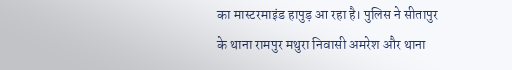का मास्टरमाइंड हापुड़ आ रहा है। पुलिस ने सीतापुर के थाना रामपुर मथुरा निवासी अमरेश और थाना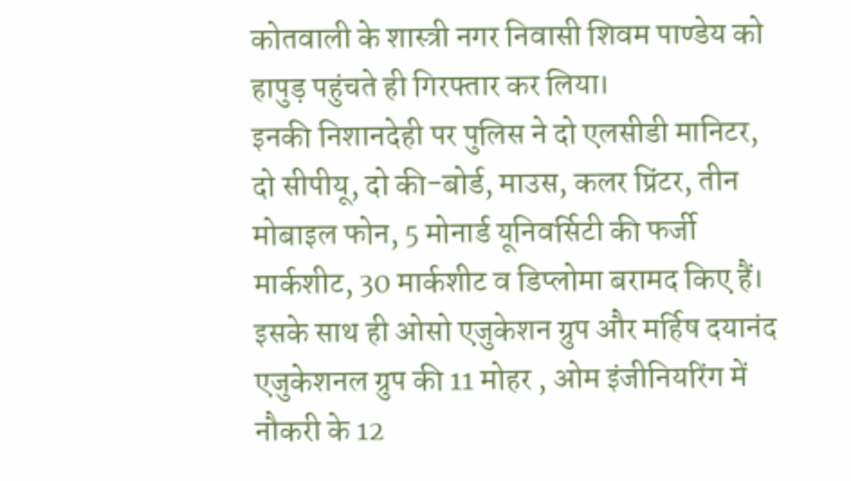कोतवाली के शास्त्री नगर निवासी शिवम पाण्डेय को हापुड़ पहुंचते ही गिरफ्तार कर लिया।
इनकी निशानदेही पर पुलिस ने दो एलसीडी मानिटर, दो सीपीयू, दो की-बोर्ड, माउस, कलर प्रिंटर, तीन मोबाइल फोन, 5 मोनार्ड यूनिवर्सिटी की फर्जी मार्कशीट, 30 मार्कशीट व डिप्लोमा बरामद किए हैं। इसके साथ ही ओसो एजुकेशन ग्रुप और मर्हिष दयानंद एजुकेशनल ग्रुप की 11 मोहर , ओम इंजीनियरिंग में नौकरी के 12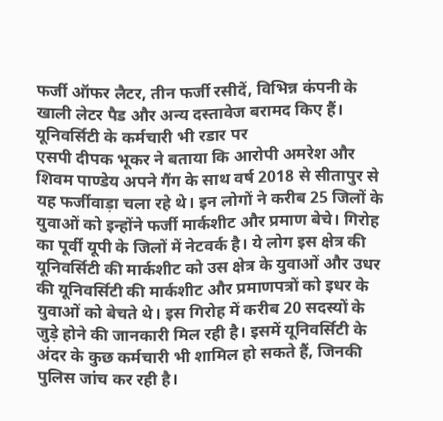फर्जी ऑफर लैटर, तीन फर्जी रसीदें, विभिन्न कंपनी के खाली लेटर पैड और अन्य दस्तावेज बरामद किए हैं।
यूनिवर्सिटी के कर्मचारी भी रडार पर
एसपी दीपक भूकर ने बताया कि आरोपी अमरेश और शिवम पाण्डेय अपने गैंग के साथ वर्ष 2018 से सीतापुर से यह फर्जीवाड़ा चला रहे थे। इन लोगों ने करीब 25 जिलों के युवाओं को इन्होंने फर्जी मार्कशीट और प्रमाण बेचे। गिरोह का पूर्वी यूपी के जिलों में नेटवर्क है। ये लोग इस क्षेत्र की यूनिवर्सिटी की मार्कशीट को उस क्षेत्र के युवाओं और उधर की यूनिवर्सिटी की मार्कशीट और प्रमाणपत्रों को इधर के युवाओं को बेचते थे। इस गिरोह में करीब 20 सदस्यों के जुड़े होने की जानकारी मिल रही है। इसमें यूनिवर्सिटी के अंदर के कुछ कर्मचारी भी शामिल हो सकते हैं, जिनकी पुलिस जांच कर रही है।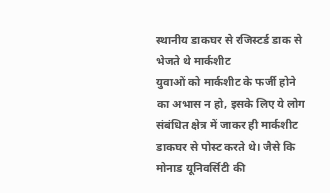स्थानीय डाकघर से रजिस्टर्ड डाक से भेजते थे मार्कशीट
युवाओं को मार्कशीट के फर्जी होने का अभास न हो, इसके लिए ये लोग संबंधित क्षेत्र में जाकर ही मार्कशीट डाकघर से पोस्ट करते थे। जैसे कि मोनाड यूनिवर्सिटी की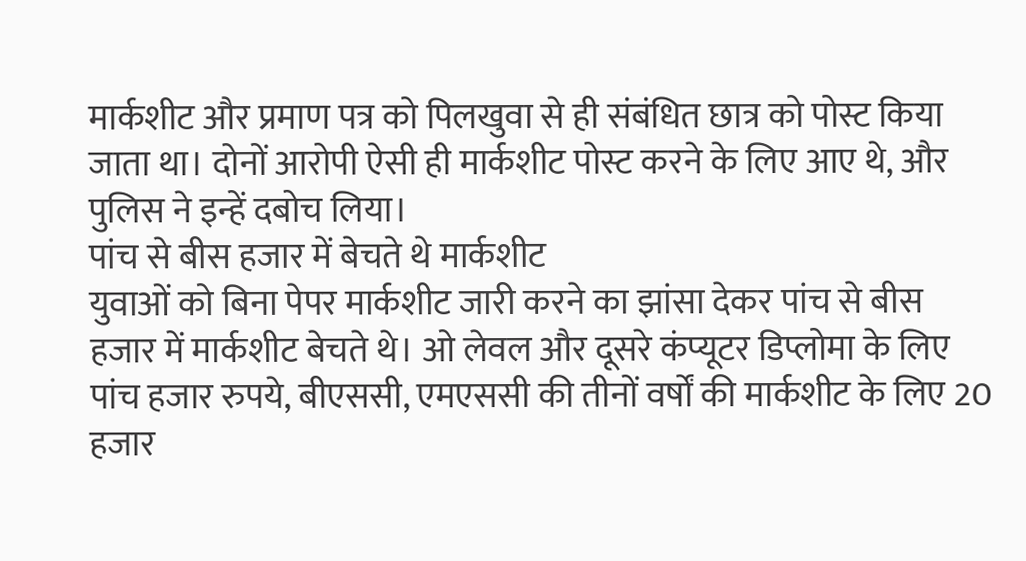मार्कशीट और प्रमाण पत्र को पिलखुवा से ही संबंधित छात्र को पोस्ट किया जाता था। दोनों आरोपी ऐसी ही मार्कशीट पोस्ट करने के लिए आए थे, और पुलिस ने इन्हें दबोच लिया।
पांच से बीस हजार में बेचते थे मार्कशीट
युवाओं को बिना पेपर मार्कशीट जारी करने का झांसा देकर पांच से बीस हजार में मार्कशीट बेचते थे। ओ लेवल और दूसरे कंप्यूटर डिप्लोमा के लिए पांच हजार रुपये, बीएससी, एमएससी की तीनों वर्षों की मार्कशीट के लिए 20 हजार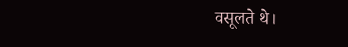वसूलते थे।